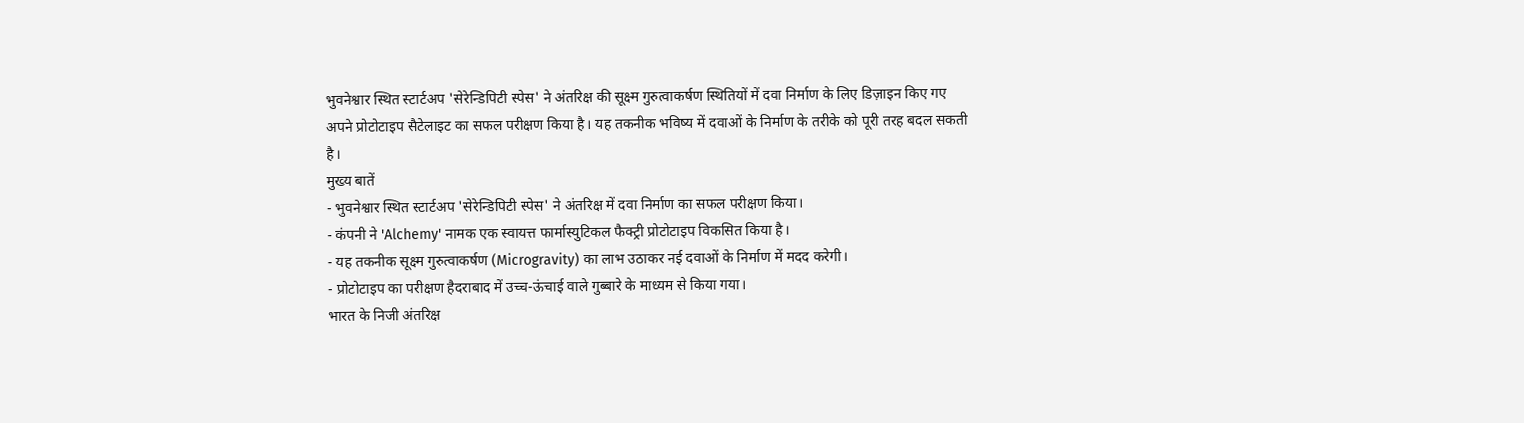भुवनेश्वार स्थित स्टार्टअप 'सेरेन्डिपिटी स्पेस' ने अंतरिक्ष की सूक्ष्म गुरुत्वाकर्षण स्थितियों में दवा निर्माण के लिए डिज़ाइन किए गए अपने प्रोटोटाइप सैटेलाइट का सफल परीक्षण किया है। यह तकनीक भविष्य में दवाओं के निर्माण के तरीके को पूरी तरह बदल सकती है।
मुख्य बातें
- भुवनेश्वार स्थित स्टार्टअप 'सेरेन्डिपिटी स्पेस' ने अंतरिक्ष में दवा निर्माण का सफल परीक्षण किया।
- कंपनी ने 'Alchemy' नामक एक स्वायत्त फार्मास्युटिकल फैक्ट्री प्रोटोटाइप विकसित किया है।
- यह तकनीक सूक्ष्म गुरुत्वाकर्षण (Microgravity) का लाभ उठाकर नई दवाओं के निर्माण में मदद करेगी।
- प्रोटोटाइप का परीक्षण हैदराबाद में उच्च-ऊंचाई वाले गुब्बारे के माध्यम से किया गया।
भारत के निजी अंतरिक्ष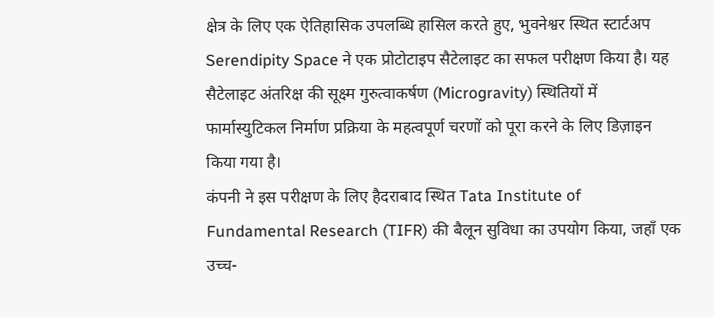क्षेत्र के लिए एक ऐतिहासिक उपलब्धि हासिल करते हुए, भुवनेश्वर स्थित स्टार्टअप Serendipity Space ने एक प्रोटोटाइप सैटेलाइट का सफल परीक्षण किया है। यह सैटेलाइट अंतरिक्ष की सूक्ष्म गुरुत्वाकर्षण (Microgravity) स्थितियों में फार्मास्युटिकल निर्माण प्रक्रिया के महत्वपूर्ण चरणों को पूरा करने के लिए डिज़ाइन किया गया है।
कंपनी ने इस परीक्षण के लिए हैदराबाद स्थित Tata Institute of Fundamental Research (TIFR) की बैलून सुविधा का उपयोग किया, जहाँ एक उच्च-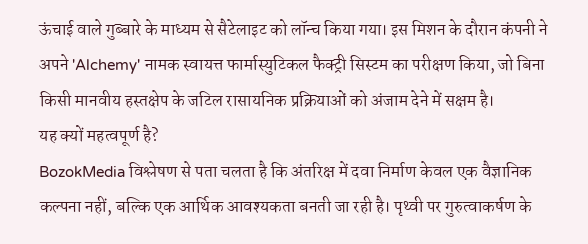ऊंचाई वाले गुब्बारे के माध्यम से सैटेलाइट को लॉन्च किया गया। इस मिशन के दौरान कंपनी ने अपने 'Alchemy' नामक स्वायत्त फार्मास्युटिकल फैक्ट्री सिस्टम का परीक्षण किया, जो बिना किसी मानवीय हस्तक्षेप के जटिल रासायनिक प्रक्रियाओं को अंजाम देने में सक्षम है।
यह क्यों महत्वपूर्ण है?
BozokMedia विश्लेषण से पता चलता है कि अंतरिक्ष में दवा निर्माण केवल एक वैज्ञानिक कल्पना नहीं, बल्कि एक आर्थिक आवश्यकता बनती जा रही है। पृथ्वी पर गुरुत्वाकर्षण के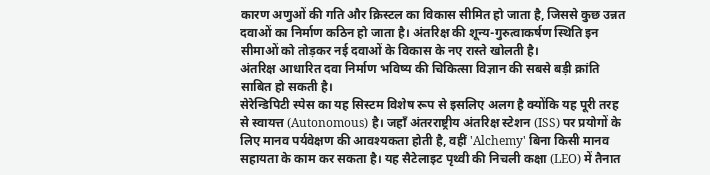कारण अणुओं की गति और क्रिस्टल का विकास सीमित हो जाता है, जिससे कुछ उन्नत दवाओं का निर्माण कठिन हो जाता है। अंतरिक्ष की शून्य-गुरुत्वाकर्षण स्थिति इन सीमाओं को तोड़कर नई दवाओं के विकास के नए रास्ते खोलती है।
अंतरिक्ष आधारित दवा निर्माण भविष्य की चिकित्सा विज्ञान की सबसे बड़ी क्रांति साबित हो सकती है।
सेरेन्डिपिटी स्पेस का यह सिस्टम विशेष रूप से इसलिए अलग है क्योंकि यह पूरी तरह से स्वायत्त (Autonomous) है। जहाँ अंतरराष्ट्रीय अंतरिक्ष स्टेशन (ISS) पर प्रयोगों के लिए मानव पर्यवेक्षण की आवश्यकता होती है, वहीं 'Alchemy' बिना किसी मानव सहायता के काम कर सकता है। यह सैटेलाइट पृथ्वी की निचली कक्षा (LEO) में तैनात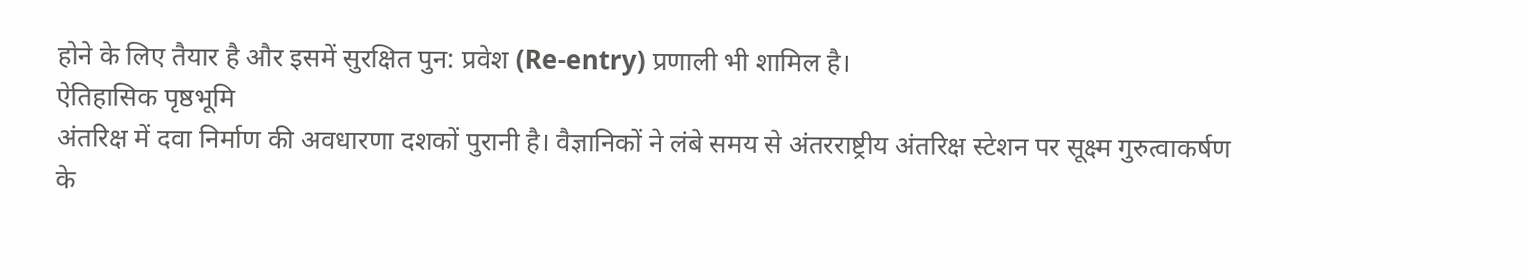होने के लिए तैयार है और इसमें सुरक्षित पुन: प्रवेश (Re-entry) प्रणाली भी शामिल है।
ऐतिहासिक पृष्ठभूमि
अंतरिक्ष में दवा निर्माण की अवधारणा दशकों पुरानी है। वैज्ञानिकों ने लंबे समय से अंतरराष्ट्रीय अंतरिक्ष स्टेशन पर सूक्ष्म गुरुत्वाकर्षण के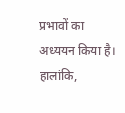प्रभावों का अध्ययन किया है। हालांकि,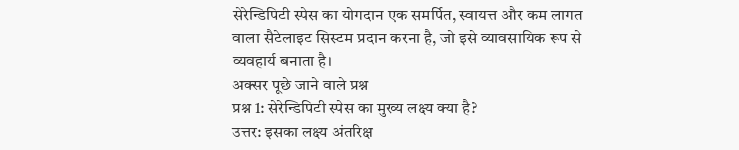सेरेन्डिपिटी स्पेस का योगदान एक समर्पित, स्वायत्त और कम लागत वाला सैटेलाइट सिस्टम प्रदान करना है, जो इसे व्यावसायिक रूप से व्यवहार्य बनाता है।
अक्सर पूछे जाने वाले प्रश्न
प्रश्न 1: सेरेन्डिपिटी स्पेस का मुख्य लक्ष्य क्या है?
उत्तर: इसका लक्ष्य अंतरिक्ष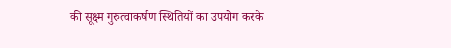की सूक्ष्म गुरुत्वाकर्षण स्थितियों का उपयोग करके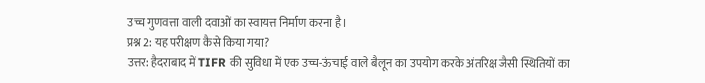उच्च गुणवत्ता वाली दवाओं का स्वायत्त निर्माण करना है।
प्रश्न 2: यह परीक्षण कैसे किया गया?
उत्तर: हैदराबाद में TIFR की सुविधा में एक उच्च-ऊंचाई वाले बैलून का उपयोग करके अंतरिक्ष जैसी स्थितियों का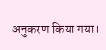अनुकरण किया गया।